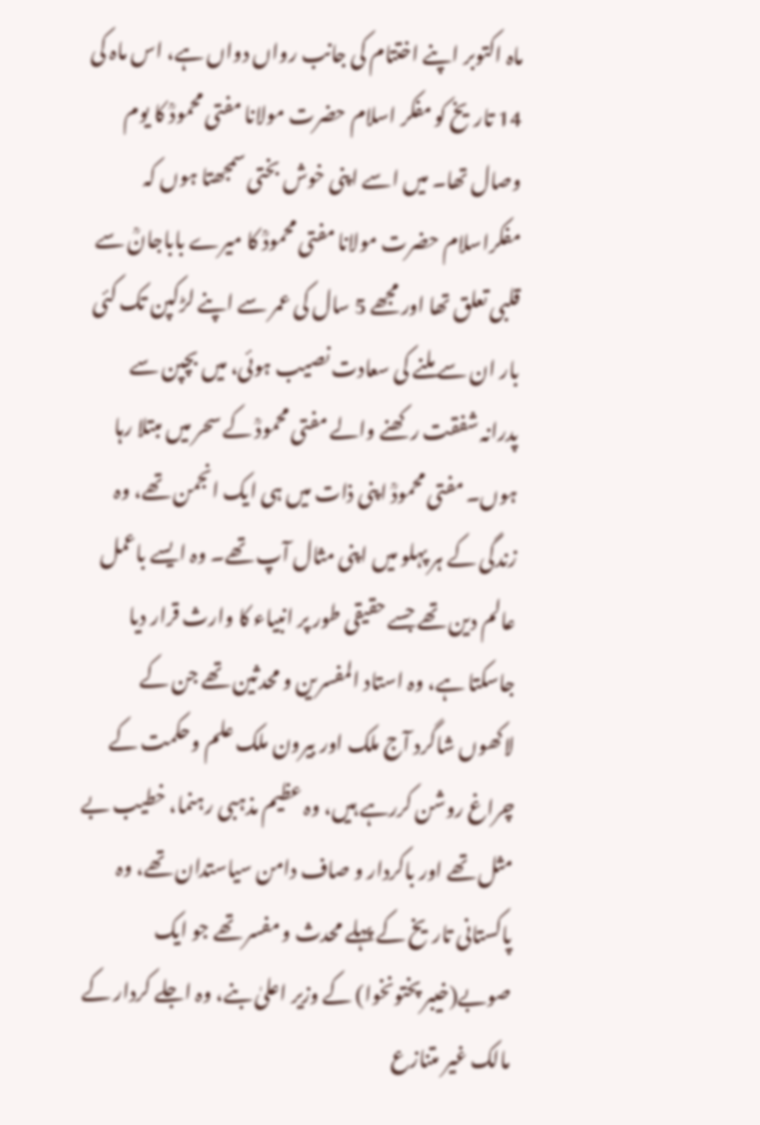ماہ اکتوبر اپنے اختتام کی جانب رواں دواں ہے، اس ماہ کی 14 تاریخ کو مفکر اسلام حضرت مولانا مفتی محمودؒ کا یوم وصال تھا۔ میں اسے اپنی خوش بختی سمجھتا ہوں کہ مفکراسلام حضرت مولانا مفتی محمودؒ کا میرے باباجانؒ سے قلبی تعلق تھا اور مجھے 5 سال کی عمر سے اپنے لڑکپن تک کئی بار ان سے ملنے کی سعادت نصیب ہوئی، میں بچپن سے پدرانہ شفقت رکھنے والے مفتی محمودؒ کے سحر میں مبتلا رہا ہوں۔ مفتی محمودؒ اپنی ذات میں ہی ایک انجمن تھے، وہ زندگی کے ہر پہلو میں اپنی مثال آپ تھے۔ وہ ایسے باعمل عالم دین تھے جسے حقیقی طور پر انبیاء کا وارث قرار دیا جاسکتا ہے، وہ استاد المفسرین و محدثین تھے جن کے لاکھوں شاگرد آج ملک اور بیرون ملک علم وحکمت کے چراغ روشن کررہے ہیں، وہ عظیم مذہبی رہنما، خطیب بے مثل تھے اور باکردار و صاف دامن سیاستدان تھے، وہ پاکستانی تاریخ کے پہلے محدث و مفسر تھے جو ایک صوبے(خیبر پختونخوا) کے وزیر اعلیٰ بنے، وہ اجلے کردار کے مالک غیر متنازع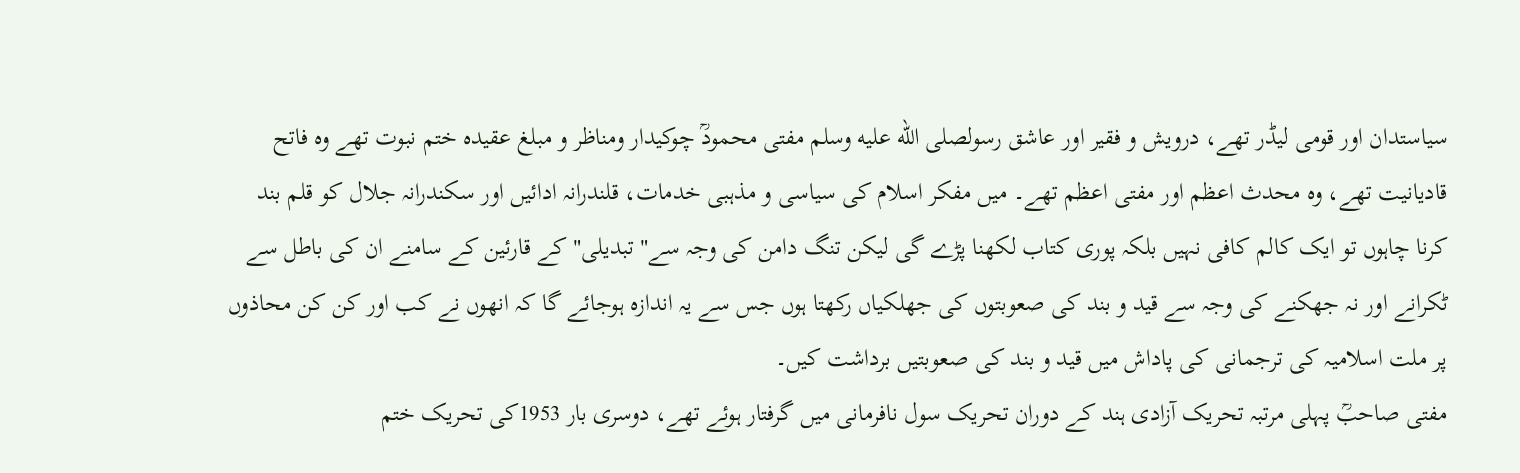سیاستدان اور قومی لیڈر تھے، درویش و فقیر اور عاشق رسولصلى الله عليه وسلم مفتی محمودؒ چوکیدار ومناظر و مبلغ عقیدہ ختم نبوت تھے وہ فاتح قادیانیت تھے، وہ محدث اعظم اور مفتی اعظم تھے۔ میں مفکر اسلام کی سیاسی و مذہبی خدمات، قلندرانہ ادائیں اور سکندرانہ جلال کو قلم بند کرنا چاہوں تو ایک کالم کافی نہیں بلکہ پوری کتاب لکھنا پڑے گی لیکن تنگ دامن کی وجہ سے"تبدیلی"کے قارئین کے سامنے ان کی باطل سے ٹکرانے اور نہ جھکنے کی وجہ سے قید و بند کی صعوبتوں کی جھلکیاں رکھتا ہوں جس سے یہ اندازہ ہوجائے گا کہ انھوں نے کب اور کن کن محاذوں پر ملت اسلامیہ کی ترجمانی کی پاداش میں قید و بند کی صعوبتیں برداشت کیں۔
مفتی صاحبؒ پہلی مرتبہ تحریک آزادی ہند کے دوران تحریک سول نافرمانی میں گرفتار ہوئے تھے، دوسری بار 1953کی تحریک ختم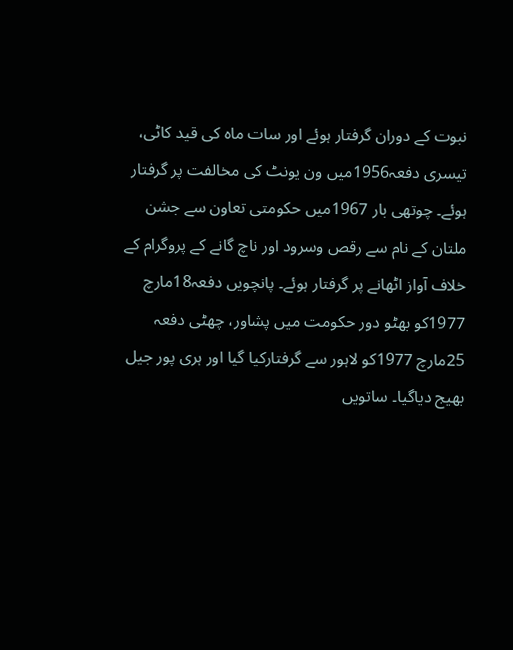نبوت کے دوران گرفتار ہوئے اور سات ماہ کی قید کاٹی، تیسری دفعہ1956میں ون یونٹ کی مخالفت پر گرفتار ہوئے۔ چوتھی بار 1967میں حکومتی تعاون سے جشن ملتان کے نام سے رقص وسرود اور ناچ گانے کے پروگرام کے خلاف آواز اٹھانے پر گرفتار ہوئے۔ پانچویں دفعہ18مارچ 1977کو بھٹو دور حکومت میں پشاور، چھٹی دفعہ 25مارچ 1977کو لاہور سے گرفتارکیا گیا اور ہری پور جیل بھیج دیاگیا۔ ساتویں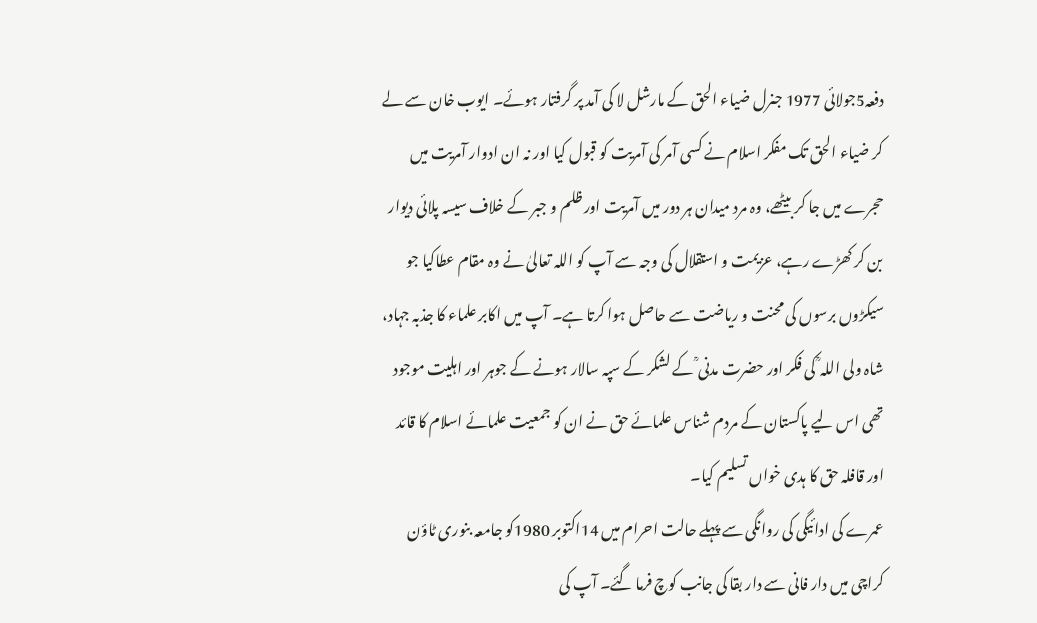دفعہ5جولائی 1977 جنرل ضیاء الحق کے مارشل لا کی آمد پر گرفتار ہوئے۔ ایوب خان سے لے کر ضیاء الحق تک مفکر اسلام نے کسی آمر کی آمریت کو قبول کیا اور نہ ان ادوار آمریت میں حجرے میں جا کر بیٹھے، وہ مرد میدان ہر دور میں آمریت اور ظلم و جبر کے خلاف سیسہ پلائی دیوار بن کر کھڑے رہے، عزیمت و استقلال کی وجہ سے آپ کو اللہ تعالیٰ نے وہ مقام عطاکیا جو سیکڑوں برسوں کی محنت و ریاضت سے حاصل ہوا کرتا ہے۔ آپ میں اکابر علماء کا جذبہ جہاد، شاہ ولی اللہ ؒ کی فکر اور حضرت مدنی ؒ کے لشکر کے سپہ سالار ہونے کے جوہر اور اہلیت موجود تھی اس لیے پاکستان کے مردم شناس علمائے حق نے ان کو جمعیت علمائے اسلام کا قائد اور قافلہ حق کا ہدی خواں تسلیم کیا۔
عمرے کی ادائیگی کی روانگی سے پہلے حالت احرام میں 14اکتوبر 1980کو جامعہ بنوری ٹاؤن کراچی میں دار فانی سے دار بقا کی جانب کوچ فرما گئے۔ آپ کی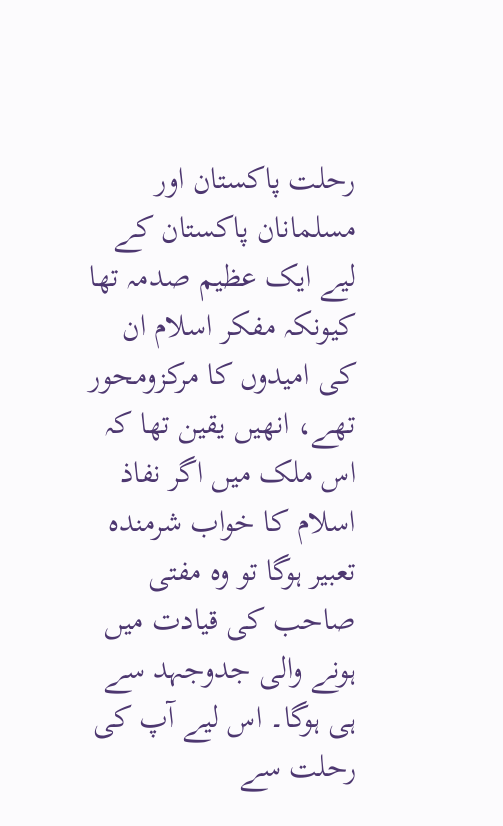رحلت پاکستان اور مسلمانان پاکستان کے لیے ایک عظیم صدمہ تھا کیونکہ مفکر اسلام ان کی امیدوں کا مرکزومحور تھے، انھیں یقین تھا کہ اس ملک میں اگر نفاذ اسلام کا خواب شرمندہ تعبیر ہوگا تو وہ مفتی صاحب کی قیادت میں ہونے والی جدوجہد سے ہی ہوگا۔ اس لیے آپ کی رحلت سے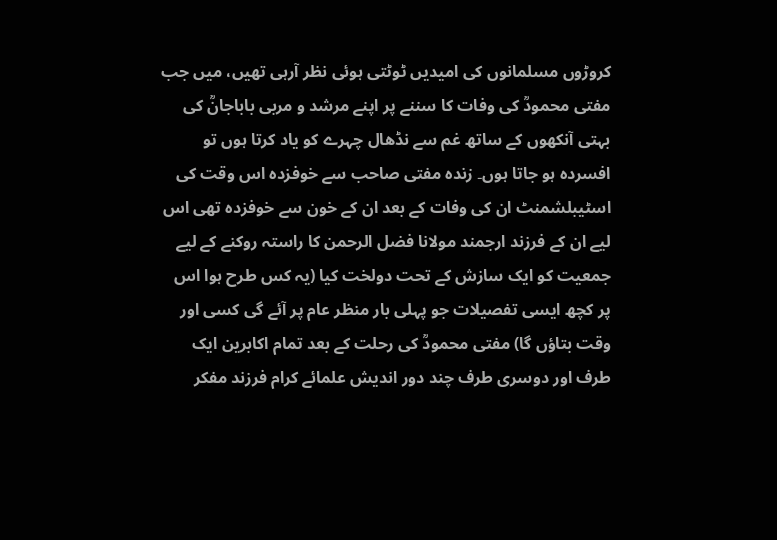کروڑوں مسلمانوں کی امیدیں ٹوٹتی ہوئی نظر آرہی تھیں، میں جب مفتی محمودؒ کی وفات کا سننے پر اپنے مرشد و مربی باباجانؒ کی بہتی آنکھوں کے ساتھ غم سے نڈھال چہرے کو یاد کرتا ہوں تو افسردہ ہو جاتا ہوں۔ زندہ مفتی صاحب سے خوفزدہ اس وقت کی اسٹیبلشمنٹ ان کی وفات کے بعد ان کے خون سے خوفزدہ تھی اس لیے ان کے فرزند ارجمند مولانا فضل الرحمن کا راستہ روکنے کے لیے جمعیت کو ایک سازش کے تحت دولخت کیا (یہ کس طرح ہوا اس پر کچھ ایسی تفصیلات جو پہلی بار منظر عام پر آئے گی کسی اور وقت بتاؤں گا) مفتی محمودؒ کی رحلت کے بعد تمام اکابرین ایک طرف اور دوسری طرف چند دور اندیش علمائے کرام فرزند مفکر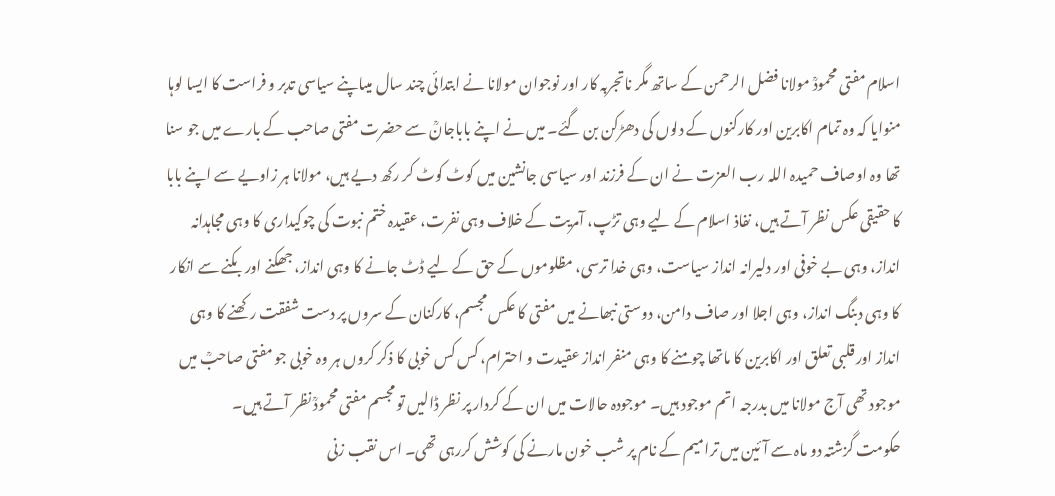اسلام مفتی محمودؒ مولانا فضل الرحمن کے ساتھ مگر ناتجربہ کار اور نوجوان مولانا نے ابتدائی چند سال میںاپنے سیاسی تدبر و فراست کا ایسا لوہا منوایا کہ وہ تمام اکابرین اور کارکنوں کے دلوں کی دھڑکن بن گئے۔ میں نے اپنے باباجانؒ سے حضرت مفتی صاحب کے بارے میں جو سنا تھا وہ اوصاف حمیدہ اللہ رب العزت نے ان کے فرزند اور سیاسی جانشین میں کوٹ کوٹ کر رکھ دیے ہیں، مولانا ہر زاویے سے اپنے بابا کا حقیقی عکس نظر آتے ہیں، نفاذ اسلام کے لیے وہی تڑپ، آمریت کے خلاف وہی نفرت، عقیدہ ختم نبوت کی چوکیداری کا وہی مجاہدانہ انداز، وہی بے خوفی اور دلیرانہ انداز سیاست، وہی خدا ترسی، مظلوموں کے حق کے لیے ڈٹ جانے کا وہی انداز، جھکنے اور بکنے سے انکار کا وہی دبنگ انداز، وہی اجلا اور صاف دامن، دوستی نبھانے میں مفتی کا عکس مجسم، کارکنان کے سروں پر دست شفقت رکھنے کا وہی انداز اور قلبی تعلق اور اکابرین کا ماتھا چومنے کا وہی منفر انداز عقیدت و احترام، کس کس خوبی کا ذکر کروں ہر وہ خوبی جو مفتی صاحبؒ میں موجود تھی آج مولانا میں بدرجہ اتم موجود ہیں۔ موجودہ حالات میں ان کے کردار پر نظر ڈالیں تو مجسم مفتی محمودؒ نظر آتے ہیں۔
حکومت گزشتہ دو ماہ سے آئین میں ترامیم کے نام پر شب خون مارنے کی کوشش کررہی تھی۔ اس نقب زنی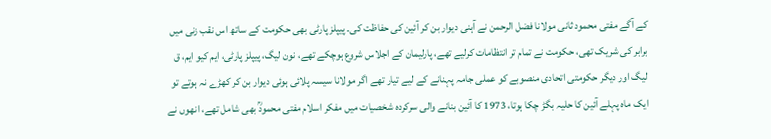کے آگے مفتی محمود ثانی مولانا فضل الرحمن نے آہنی دیوار بن کر آئین کی حفاظت کی۔ پیپلز پارٹی بھی حکومت کے ساتھ اس نقب زنی میں برابر کی شریک تھی، حکومت نے تمام تر انتظامات کرلیے تھے، پارلیمان کے اجلاس شروع ہوچکے تھے، نون لیگ، پیپلز پارٹی، ایم کیو ایم، ق لیگ اور دیگر حکومتی اتحادی منصوبے کو عملی جامہ پہنانے کے لیے تیار تھے اگر مولانا سیسہ پلائی ہوئی دیوار بن کر کھڑے نہ ہوتے تو ایک ماہ پہلے آئین کا حلیہ بگڑ چکا ہوتا، 1973 کا آئین بنانے والی سرکردہ شخصیات میں مفکر اسلام مفتی محمودؒ بھی شامل تھے، انھوں نے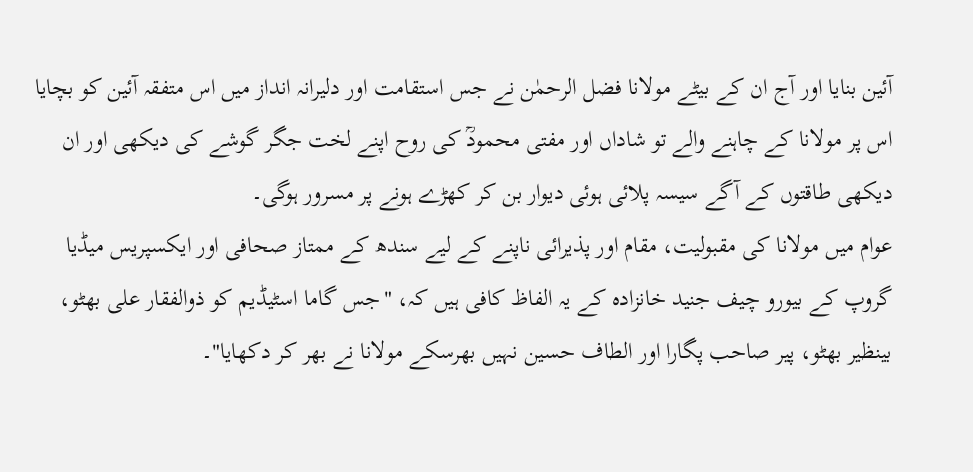آئین بنایا اور آج ان کے بیٹے مولانا فضل الرحمٰن نے جس استقامت اور دلیرانہ انداز میں اس متفقہ آئین کو بچایا اس پر مولانا کے چاہنے والے تو شاداں اور مفتی محمودؒ کی روح اپنے لخت جگر گوشے کی دیکھی اور ان دیکھی طاقتوں کے آگے سیسہ پلائی ہوئی دیوار بن کر کھڑے ہونے پر مسرور ہوگی۔
عوام میں مولانا کی مقبولیت، مقام اور پذیرائی ناپنے کے لیے سندھ کے ممتاز صحافی اور ایکسپریس میڈیا گروپ کے بیورو چیف جنید خانزادہ کے یہ الفاظ کافی ہیں کہ، "جس گاما اسٹیڈیم کو ذوالفقار علی بھٹو، بینظیر بھٹو، پیر صاحب پگارا اور الطاف حسین نہیں بھرسکے مولانا نے بھر کر دکھایا"۔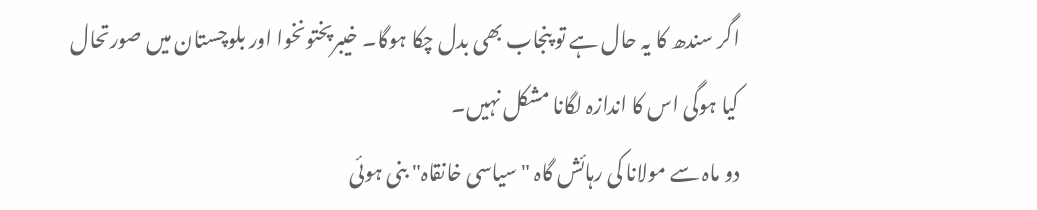اگر سندھ کا یہ حال ہے تو پنجاب بھی بدل چکا ہوگا۔ خیبرپختونخوا اور بلوچستان میں صورتحال کیا ہوگی اس کا اندازہ لگانا مشکل نہیں۔
دو ماہ سے مولانا کی رہائش گاہ "سیاسی خانقاہ" بنی ہوئی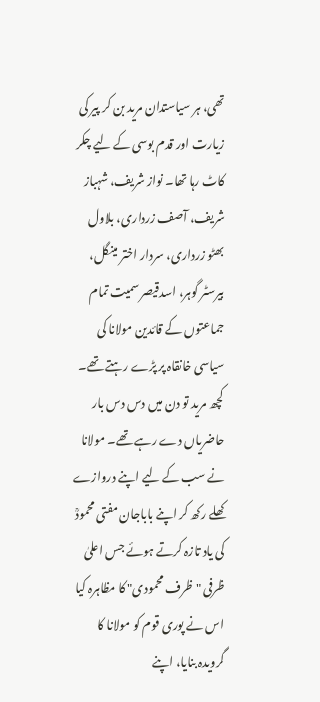تھی، ہر سیاستدان مرید بن کر پیر کی زیارت اور قدم بوسی کے لیے چکر کاٹ رہا تھا۔ نواز شریف، شہباز شریف، آصف زرداری، بلاول بھٹو زرداری، سردار اختر مینگل، بیرسٹر گوہر، اسدقیصر سمیت تمام جماعتوں کے قائدین مولانا کی سیاسی خانقاہ پر پڑے رہتے تھے۔ کچھ مرید تو دن میں دس دس بار حاضریاں دے رہے تھے۔ مولانا نے سب کے لیے اپنے دروازے کھلے رکھ کر اپنے باباجان مفتی محمودؒ کی یاد تازہ کرتے ہوئے جس اعلیٰ ظرفی "ظرف محمودی" کا مظاہرہ کیا اس نے پوری قوم کو مولانا کا گرویدہ بنایا، اپنے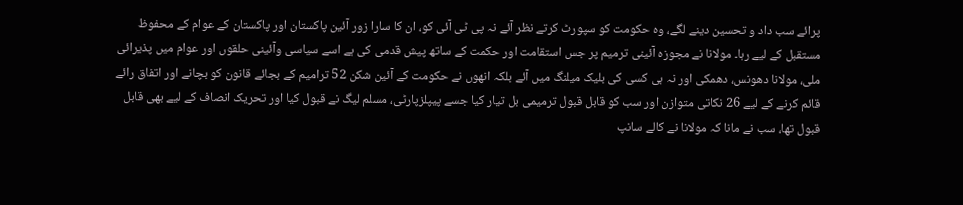پرائے سب داد و تحسین دینے لگے، وہ حکومت کو سپورٹ کرتے نظر آئے نہ پی ٹی آئی کو، ان کا سارا زور آئین پاکستان اور پاکستان کے عوام کے محفوظ مستقبل کے لیے رہا۔ مولانا نے مجوزہ آئینی ترمیم پر جس استقامت اور حکمت کے ساتھ پیش قدمی کی ہے اسے سیاسی وآئینی حلقوں اور عوام میں پذیرائی ملی، مولانا دھونس، دھمکی اور نہ ہی کسی کی بلیک میلنگ میں آئے بلکہ انھوں نے حکومت کے آئین شکن 52 ترامیم کے بجائے قانون کو بچانے اور اتفاق رائے قائم کرنے کے لیے 26 نکاتی متوازن اور سب کو قابل قبول ترمیمی بل تیار کیا جسے پیپلزپارٹی، مسلم لیگ نے قبول کیا اور تحریک انصاف کے لیے بھی قابل قبول تھا، سب نے مانا کہ مولانا نے کالے سانپ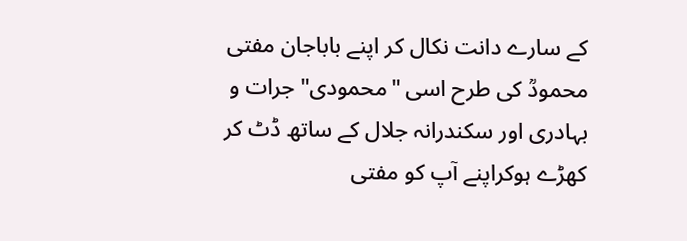کے سارے دانت نکال کر اپنے باباجان مفتی محمودؒ کی طرح اسی "محمودی" جرات و بہادری اور سکندرانہ جلال کے ساتھ ڈٹ کر کھڑے ہوکراپنے آپ کو مفتی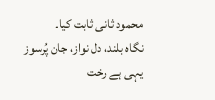محمود ثانی ثابت کیا۔
نگاہ بلند، دل نواز، جان پُرسوز
یہی ہے رخت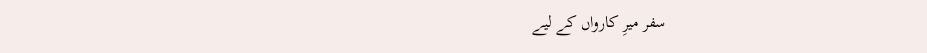سفر میرِ کارواں کے لیے